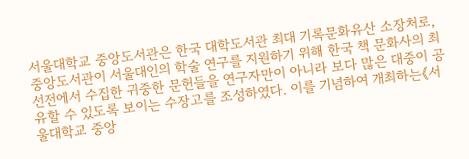서울대학교 중앙도서관은 한국 대학도서관 최대 기록문화유산 소장처로, 중앙도서관이 서울대인의 학술 연구를 지원하기 위해 한국 책 문화사의 최선전에서 수집한 귀중한 문헌들을 연구자만이 아니라 보다 많은 대중이 공유할 수 있도록 보이는 수장고를 조성하였다. 이를 기념하여 개최하는《서울대학교 중앙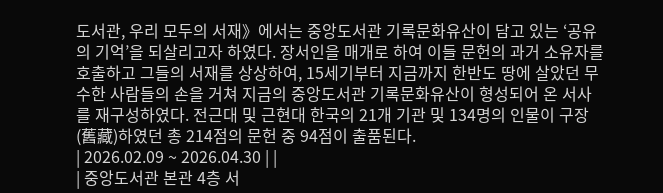도서관, 우리 모두의 서재》에서는 중앙도서관 기록문화유산이 담고 있는 ‘공유의 기억’을 되살리고자 하였다. 장서인을 매개로 하여 이들 문헌의 과거 소유자를 호출하고 그들의 서재를 상상하여, 15세기부터 지금까지 한반도 땅에 살았던 무수한 사람들의 손을 거쳐 지금의 중앙도서관 기록문화유산이 형성되어 온 서사를 재구성하였다. 전근대 및 근현대 한국의 21개 기관 및 134명의 인물이 구장(舊藏)하였던 총 214점의 문헌 중 94점이 출품된다.
| 2026.02.09 ~ 2026.04.30 | |
| 중앙도서관 본관 4층 서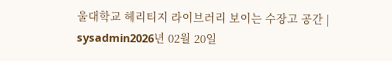울대학교 헤리티지 라이브러리 보이는 수장고 공간 |
sysadmin2026년 02월 20일